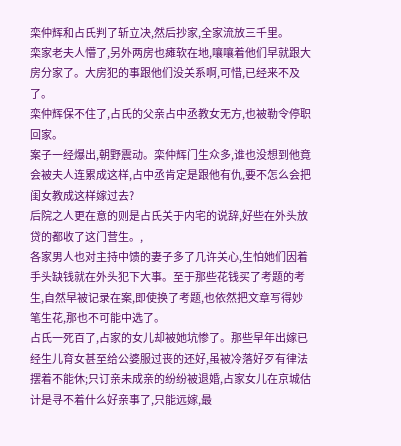栾仲辉和占氏判了斩立决,然后抄家,全家流放三千里。
栾家老夫人懵了,另外两房也瘫软在地,嚷嚷着他们早就跟大房分家了。大房犯的事跟他们没关系啊,可惜,已经来不及了。
栾仲辉保不住了,占氏的父亲占中丞教女无方,也被勒令停职回家。
案子一经爆出,朝野震动。栾仲辉门生众多,谁也没想到他竟会被夫人连累成这样,占中丞肯定是跟他有仇,要不怎么会把闺女教成这样嫁过去?
后院之人更在意的则是占氏关于内宅的说辞,好些在外头放贷的都收了这门营生。,
各家男人也对主持中馈的妻子多了几许关心,生怕她们因着手头缺钱就在外头犯下大事。至于那些花钱买了考题的考生,自然早被记录在案,即使换了考题,也依然把文章写得妙笔生花,那也不可能中选了。
占氏一死百了,占家的女儿却被她坑惨了。那些早年出嫁已经生儿育女甚至给公婆服过丧的还好,虽被冷落好歹有律法摆着不能休;只订亲未成亲的纷纷被退婚,占家女儿在京城估计是寻不着什么好亲事了,只能远嫁,最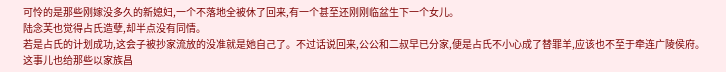可怜的是那些刚嫁没多久的新媳妇,一个不落地全被休了回来,有一个甚至还刚刚临盆生下一个女儿。
陆念芙也觉得占氏造孽,却半点没有同情。
若是占氏的计划成功,这会子被抄家流放的没准就是她自己了。不过话说回来,公公和二叔早已分家,便是占氏不小心成了替罪羊,应该也不至于牵连广陵侯府。
这事儿也给那些以家族昌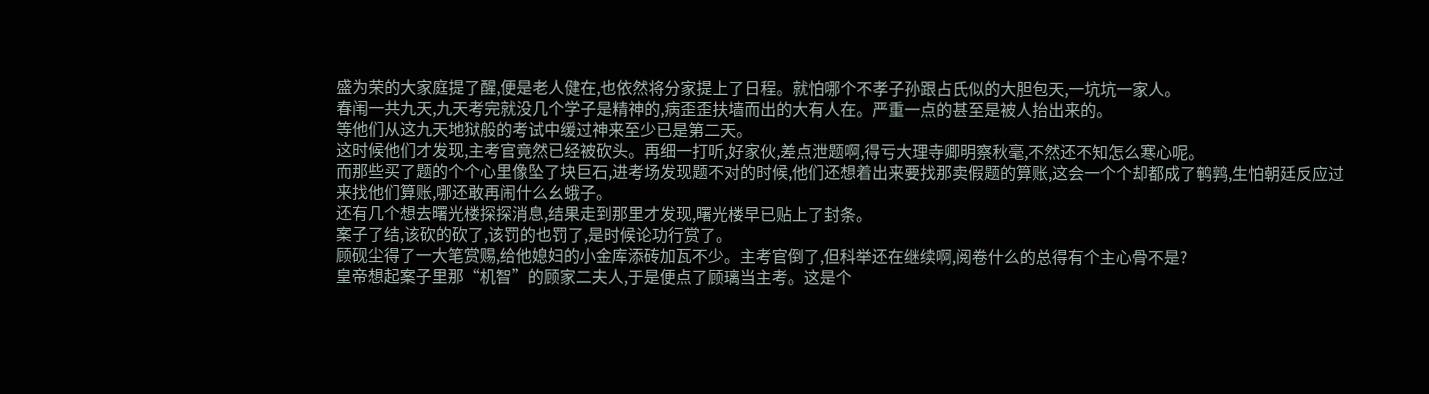盛为荣的大家庭提了醒,便是老人健在,也依然将分家提上了日程。就怕哪个不孝子孙跟占氏似的大胆包天,一坑坑一家人。
春闱一共九天,九天考完就没几个学子是精神的,病歪歪扶墙而出的大有人在。严重一点的甚至是被人抬出来的。
等他们从这九天地狱般的考试中缓过神来至少已是第二天。
这时候他们才发现,主考官竟然已经被砍头。再细一打听,好家伙,差点泄题啊,得亏大理寺卿明察秋毫,不然还不知怎么寒心呢。
而那些买了题的个个心里像坠了块巨石,进考场发现题不对的时候,他们还想着出来要找那卖假题的算账,这会一个个却都成了鹌鹑,生怕朝廷反应过来找他们算账,哪还敢再闹什么幺蛾子。
还有几个想去曙光楼探探消息,结果走到那里才发现,曙光楼早已贴上了封条。
案子了结,该砍的砍了,该罚的也罚了,是时候论功行赏了。
顾砚尘得了一大笔赏赐,给他媳妇的小金库添砖加瓦不少。主考官倒了,但科举还在继续啊,阅卷什么的总得有个主心骨不是?
皇帝想起案子里那“机智”的顾家二夫人,于是便点了顾璃当主考。这是个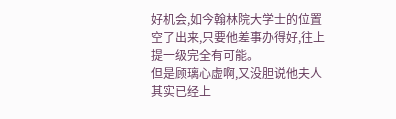好机会,如今翰林院大学士的位置空了出来,只要他差事办得好,往上提一级完全有可能。
但是顾璃心虚啊,又没胆说他夫人其实已经上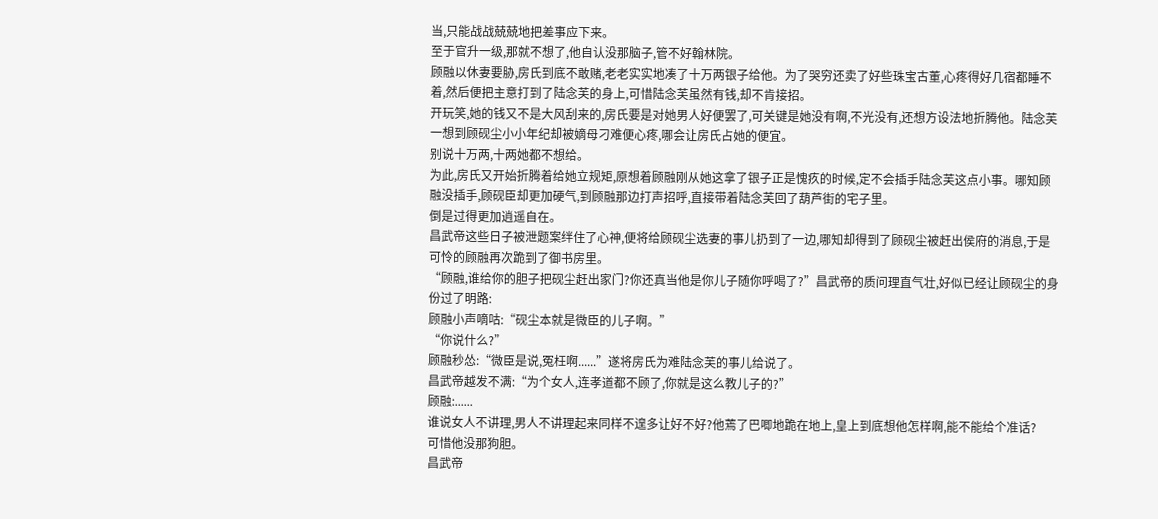当,只能战战兢兢地把差事应下来。
至于官升一级,那就不想了,他自认没那脑子,管不好翰林院。
顾融以休妻要胁,房氏到底不敢赌,老老实实地凑了十万两银子给他。为了哭穷还卖了好些珠宝古董,心疼得好几宿都睡不着,然后便把主意打到了陆念芙的身上,可惜陆念芙虽然有钱,却不肯接招。
开玩笑,她的钱又不是大风刮来的,房氏要是对她男人好便罢了,可关键是她没有啊,不光没有,还想方设法地折腾他。陆念芙一想到顾砚尘小小年纪却被嫡母刁难便心疼,哪会让房氏占她的便宜。
别说十万两,十两她都不想给。
为此,房氏又开始折腾着给她立规矩,原想着顾融刚从她这拿了银子正是愧疚的时候,定不会插手陆念芙这点小事。哪知顾融没插手,顾砚臣却更加硬气,到顾融那边打声招呼,直接带着陆念芙回了葫芦街的宅子里。
倒是过得更加逍遥自在。
昌武帝这些日子被泄题案绊住了心神,便将给顾砚尘选妻的事儿扔到了一边,哪知却得到了顾砚尘被赶出侯府的消息,于是可怜的顾融再次跪到了御书房里。
“顾融,谁给你的胆子把砚尘赶出家门?你还真当他是你儿子随你呼喝了?”昌武帝的质问理直气壮,好似已经让顾砚尘的身份过了明路:
顾融小声嘀咕:“砚尘本就是微臣的儿子啊。”
“你说什么?”
顾融秒怂:“微臣是说,冤枉啊......”遂将房氏为难陆念芙的事儿给说了。
昌武帝越发不满:“为个女人,连孝道都不顾了,你就是这么教儿子的?”
顾融:......
谁说女人不讲理,男人不讲理起来同样不遑多让好不好?他蔫了巴唧地跪在地上,皇上到底想他怎样啊,能不能给个准话?
可惜他没那狗胆。
昌武帝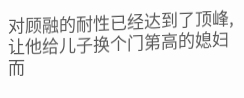对顾融的耐性已经达到了顶峰,让他给儿子换个门第高的媳妇而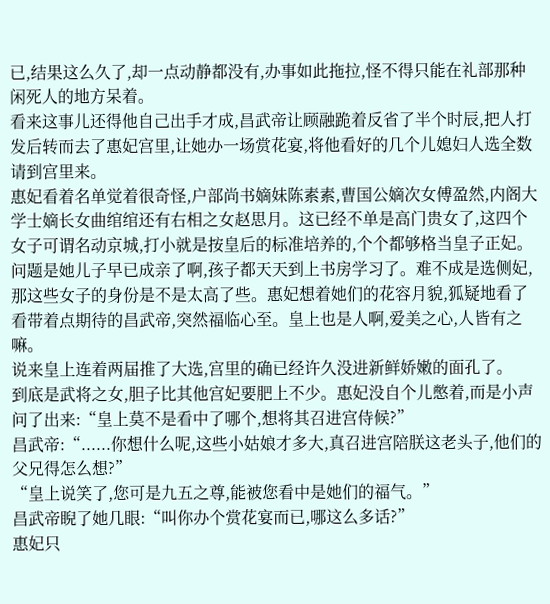已,结果这么久了,却一点动静都没有,办事如此拖拉,怪不得只能在礼部那种闲死人的地方呆着。
看来这事儿还得他自己出手才成,昌武帝让顾融跪着反省了半个时辰,把人打发后转而去了惠妃宫里,让她办一场赏花宴,将他看好的几个儿媳妇人选全数请到宫里来。
惠妃看着名单觉着很奇怪,户部尚书嫡妹陈素素,曹国公嫡次女傅盈然,内阁大学士嫡长女曲绾绾还有右相之女赵思月。这已经不单是高门贵女了,这四个女子可谓名动京城,打小就是按皇后的标准培养的,个个都够格当皇子正妃。
问题是她儿子早已成亲了啊,孩子都天天到上书房学习了。难不成是选侧妃,那这些女子的身份是不是太高了些。惠妃想着她们的花容月貌,狐疑地看了看带着点期待的昌武帝,突然福临心至。皇上也是人啊,爱美之心,人皆有之嘛。
说来皇上连着两届推了大选,宫里的确已经许久没进新鲜娇嫩的面孔了。
到底是武将之女,胆子比其他宫妃要肥上不少。惠妃没自个儿憋着,而是小声问了出来:“皇上莫不是看中了哪个,想将其召进宫侍候?”
昌武帝:“......你想什么呢,这些小姑娘才多大,真召进宫陪朕这老头子,他们的父兄得怎么想?”
“皇上说笑了,您可是九五之尊,能被您看中是她们的福气。”
昌武帝睨了她几眼:“叫你办个赏花宴而已,哪这么多话?”
惠妃只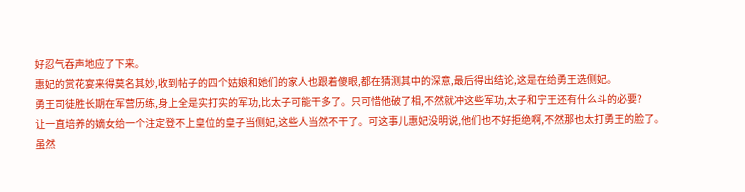好忍气吞声地应了下来。
惠妃的赏花宴来得莫名其妙,收到帖子的四个姑娘和她们的家人也跟着傻眼,都在猜测其中的深意,最后得出结论,这是在给勇王选侧妃。
勇王司徒胜长期在军营历练,身上全是实打实的军功,比太子可能干多了。只可惜他破了相,不然就冲这些军功,太子和宁王还有什么斗的必要?
让一直培养的嫡女给一个注定登不上皇位的皇子当侧妃,这些人当然不干了。可这事儿惠妃没明说,他们也不好拒绝啊,不然那也太打勇王的脸了。
虽然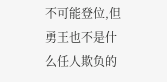不可能登位,但勇王也不是什么任人欺负的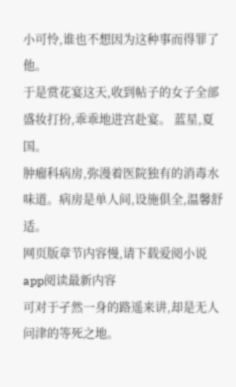小可怜,谁也不想因为这种事而得罪了他。
于是赏花宴这天,收到帖子的女子全部盛妆打扮,乖乖地进宫赴宴。 蓝星,夏国。
肿瘤科病房,弥漫着医院独有的消毒水味道。病房是单人间,设施俱全,温馨舒适。
网页版章节内容慢,请下载爱阅小说app阅读最新内容
可对于孑然一身的路遥来讲,却是无人问津的等死之地。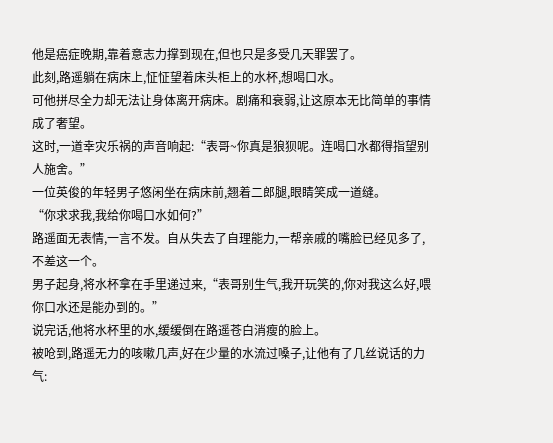他是癌症晚期,靠着意志力撑到现在,但也只是多受几天罪罢了。
此刻,路遥躺在病床上,怔怔望着床头柜上的水杯,想喝口水。
可他拼尽全力却无法让身体离开病床。剧痛和衰弱,让这原本无比简单的事情成了奢望。
这时,一道幸灾乐祸的声音响起:“表哥~你真是狼狈呢。连喝口水都得指望别人施舍。”
一位英俊的年轻男子悠闲坐在病床前,翘着二郎腿,眼睛笑成一道缝。
“你求求我,我给你喝口水如何?”
路遥面无表情,一言不发。自从失去了自理能力,一帮亲戚的嘴脸已经见多了,不差这一个。
男子起身,将水杯拿在手里递过来,“表哥别生气,我开玩笑的,你对我这么好,喂你口水还是能办到的。”
说完话,他将水杯里的水,缓缓倒在路遥苍白消瘦的脸上。
被呛到,路遥无力的咳嗽几声,好在少量的水流过嗓子,让他有了几丝说话的力气: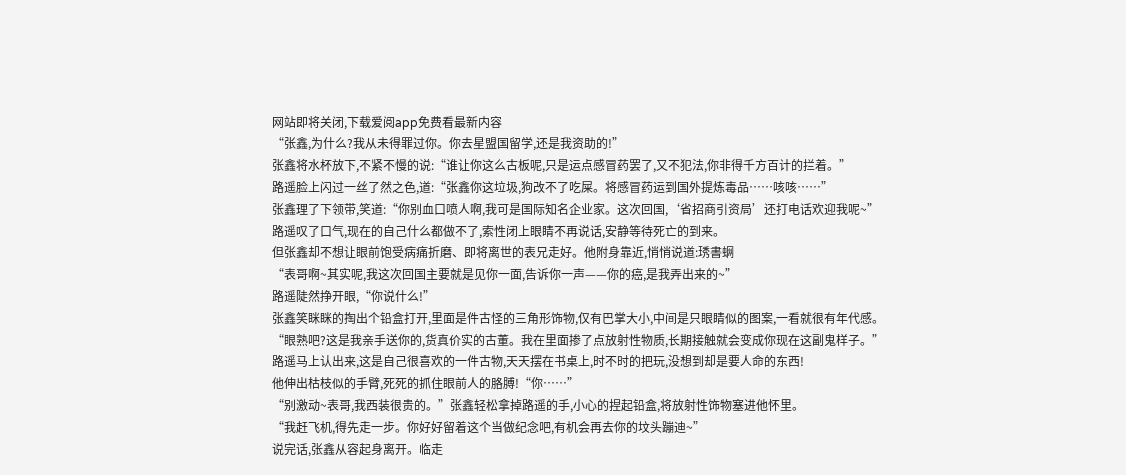网站即将关闭,下载爱阅app免费看最新内容
“张鑫,为什么?我从未得罪过你。你去星盟国留学,还是我资助的!”
张鑫将水杯放下,不紧不慢的说:“谁让你这么古板呢,只是运点感冒药罢了,又不犯法,你非得千方百计的拦着。”
路遥脸上闪过一丝了然之色,道:“张鑫你这垃圾,狗改不了吃屎。将感冒药运到国外提炼毒品……咳咳……”
张鑫理了下领带,笑道:“你别血口喷人啊,我可是国际知名企业家。这次回国,‘省招商引资局’还打电话欢迎我呢~”
路遥叹了口气,现在的自己什么都做不了,索性闭上眼睛不再说话,安静等待死亡的到来。
但张鑫却不想让眼前饱受病痛折磨、即将离世的表兄走好。他附身靠近,悄悄说道:琇書蛧
“表哥啊~其实呢,我这次回国主要就是见你一面,告诉你一声——你的癌,是我弄出来的~”
路遥陡然挣开眼,“你说什么!”
张鑫笑眯眯的掏出个铅盒打开,里面是件古怪的三角形饰物,仅有巴掌大小,中间是只眼睛似的图案,一看就很有年代感。
“眼熟吧?这是我亲手送你的,货真价实的古董。我在里面掺了点放射性物质,长期接触就会变成你现在这副鬼样子。”
路遥马上认出来,这是自己很喜欢的一件古物,天天摆在书桌上,时不时的把玩,没想到却是要人命的东西!
他伸出枯枝似的手臂,死死的抓住眼前人的胳膊!“你……”
“别激动~表哥,我西装很贵的。”张鑫轻松拿掉路遥的手,小心的捏起铅盒,将放射性饰物塞进他怀里。
“我赶飞机,得先走一步。你好好留着这个当做纪念吧,有机会再去你的坟头蹦迪~”
说完话,张鑫从容起身离开。临走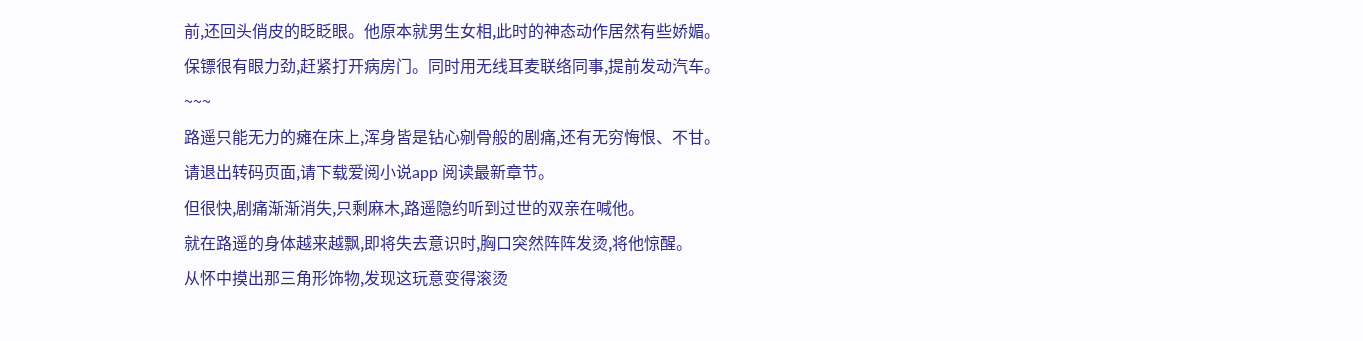前,还回头俏皮的眨眨眼。他原本就男生女相,此时的神态动作居然有些娇媚。
保镖很有眼力劲,赶紧打开病房门。同时用无线耳麦联络同事,提前发动汽车。
~~~
路遥只能无力的瘫在床上,浑身皆是钻心剜骨般的剧痛,还有无穷悔恨、不甘。
请退出转码页面,请下载爱阅小说app 阅读最新章节。
但很快,剧痛渐渐消失,只剩麻木,路遥隐约听到过世的双亲在喊他。
就在路遥的身体越来越飘,即将失去意识时,胸口突然阵阵发烫,将他惊醒。
从怀中摸出那三角形饰物,发现这玩意变得滚烫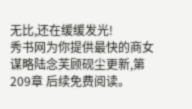无比,还在缓缓发光!
秀书网为你提供最快的商女谋略陆念芙顾砚尘更新,第209章 后续免费阅读。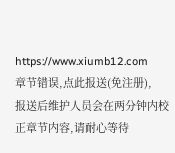https://www.xiumb12.com
章节错误,点此报送(免注册),
报送后维护人员会在两分钟内校正章节内容,请耐心等待